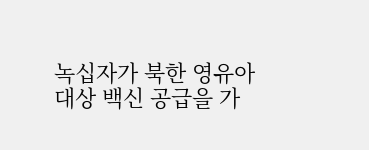녹십자가 북한 영유아 대상 백신 공급을 가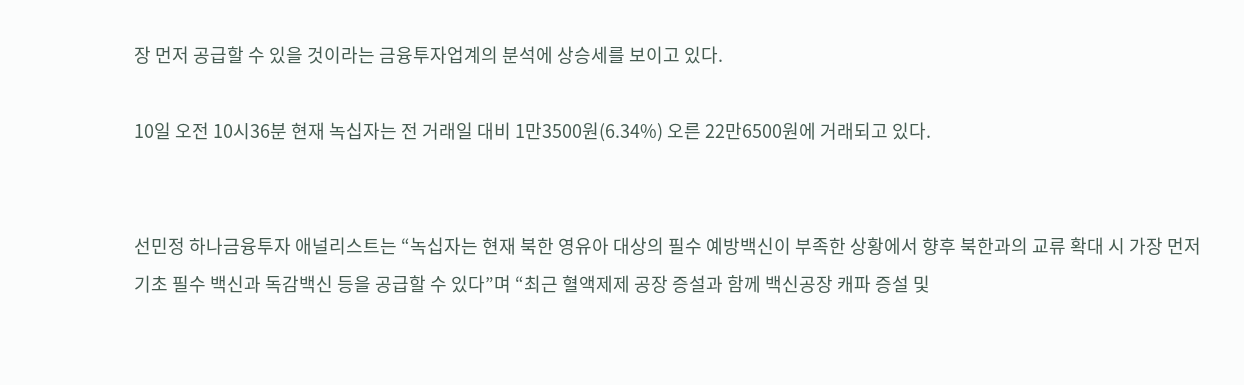장 먼저 공급할 수 있을 것이라는 금융투자업계의 분석에 상승세를 보이고 있다.

10일 오전 10시36분 현재 녹십자는 전 거래일 대비 1만3500원(6.34%) 오른 22만6500원에 거래되고 있다.


선민정 하나금융투자 애널리스트는 “녹십자는 현재 북한 영유아 대상의 필수 예방백신이 부족한 상황에서 향후 북한과의 교류 확대 시 가장 먼저 기초 필수 백신과 독감백신 등을 공급할 수 있다”며 “최근 혈액제제 공장 증설과 함께 백신공장 캐파 증설 및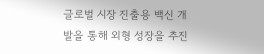글로벌 시장 진출용 백신 개발을 통해 외형 성장을 추진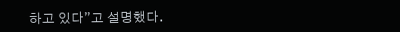하고 있다”고 설명했다.